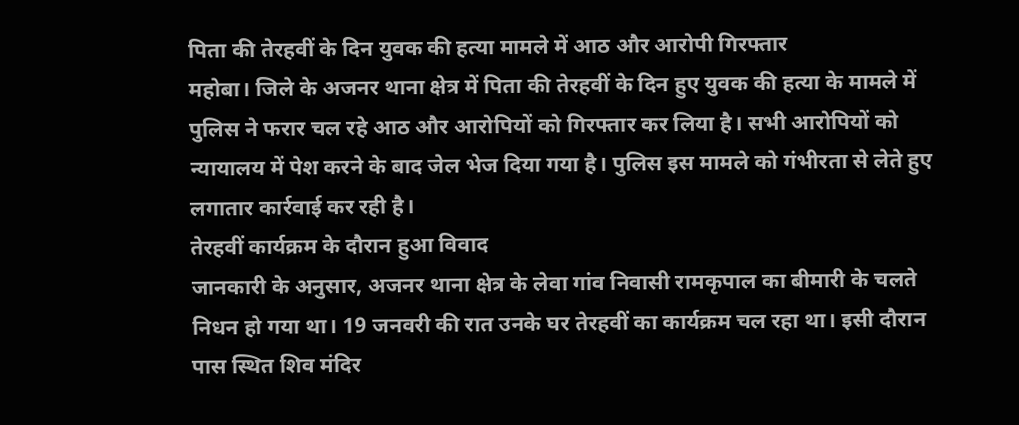पिता की तेरहवीं के दिन युवक की हत्या मामले में आठ और आरोपी गिरफ्तार
महोबा। जिले के अजनर थाना क्षेत्र में पिता की तेरहवीं के दिन हुए युवक की हत्या के मामले में पुलिस ने फरार चल रहे आठ और आरोपियों को गिरफ्तार कर लिया है। सभी आरोपियों को न्यायालय में पेश करने के बाद जेल भेज दिया गया है। पुलिस इस मामले को गंभीरता से लेते हुए लगातार कार्रवाई कर रही है।
तेरहवीं कार्यक्रम के दौरान हुआ विवाद
जानकारी के अनुसार, अजनर थाना क्षेत्र के लेवा गांव निवासी रामकृपाल का बीमारी के चलते निधन हो गया था। 19 जनवरी की रात उनके घर तेरहवीं का कार्यक्रम चल रहा था। इसी दौरान पास स्थित शिव मंदिर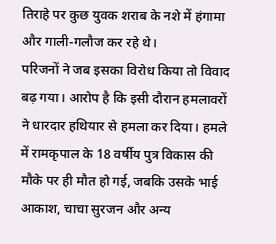तिराहे पर कुछ युवक शराब के नशे में हंगामा और गाली-गलौज कर रहे थे।
परिजनों ने जब इसका विरोध किया तो विवाद बढ़ गया। आरोप है कि इसी दौरान हमलावरों ने धारदार हथियार से हमला कर दिया। हमले में रामकृपाल के 18 वर्षीय पुत्र विकास की मौके पर ही मौत हो गई, जबकि उसके भाई आकाश, चाचा सुरजन और अन्य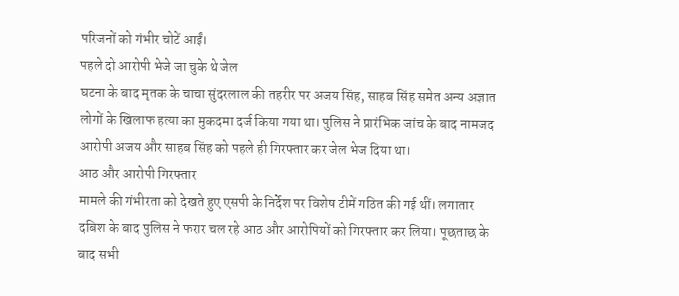परिजनों को गंभीर चोटें आईं।
पहले दो आरोपी भेजे जा चुके थे जेल
घटना के बाद मृतक के चाचा सुंदरलाल की तहरीर पर अजय सिंह, साहब सिंह समेत अन्य अज्ञात लोगों के खिलाफ हत्या का मुकदमा दर्ज किया गया था। पुलिस ने प्रारंभिक जांच के बाद नामजद आरोपी अजय और साहब सिंह को पहले ही गिरफ्तार कर जेल भेज दिया था।
आठ और आरोपी गिरफ्तार
मामले की गंभीरता को देखते हुए एसपी के निर्देश पर विशेष टीमें गठित की गई थीं। लगातार दबिश के बाद पुलिस ने फरार चल रहे आठ और आरोपियों को गिरफ्तार कर लिया। पूछताछ के बाद सभी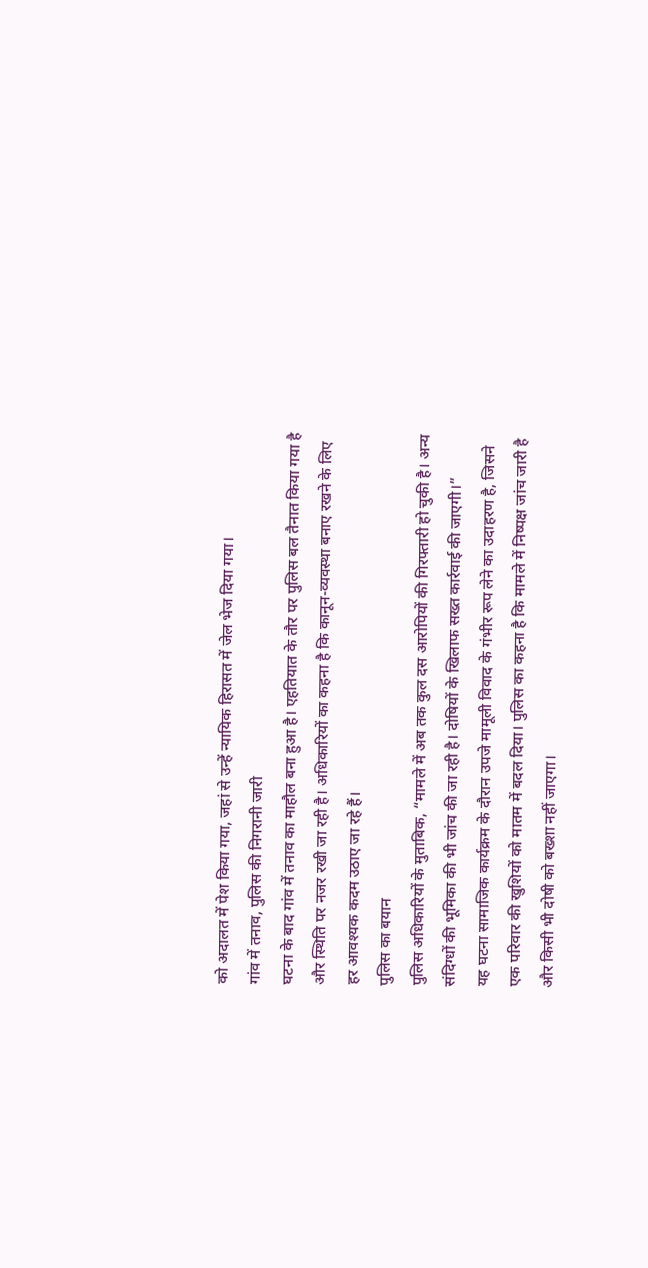को अदालत में पेश किया गया, जहां से उन्हें न्यायिक हिरासत में जेल भेज दिया गया।
गांव में तनाव, पुलिस की निगरानी जारी
घटना के बाद गांव में तनाव का माहौल बना हुआ है। एहतियात के तौर पर पुलिस बल तैनात किया गया है और स्थिति पर नजर रखी जा रही है। अधिकारियों का कहना है कि कानून-व्यवस्था बनाए रखने के लिए हर आवश्यक कदम उठाए जा रहे हैं।
पुलिस का बयान
पुलिस अधिकारियों के मुताबिक, “मामले में अब तक कुल दस आरोपियों की गिरफ्तारी हो चुकी है। अन्य संदिग्धों की भूमिका की भी जांच की जा रही है। दोषियों के खिलाफ सख्त कार्रवाई की जाएगी।”
यह घटना सामाजिक कार्यक्रम के दौरान उपजे मामूली विवाद के गंभीर रूप लेने का उदाहरण है, जिसने एक परिवार की खुशियों को मातम में बदल दिया। पुलिस का कहना है कि मामले में निष्पक्ष जांच जारी है और किसी भी दोषी को बख्शा नहीं जाएगा।